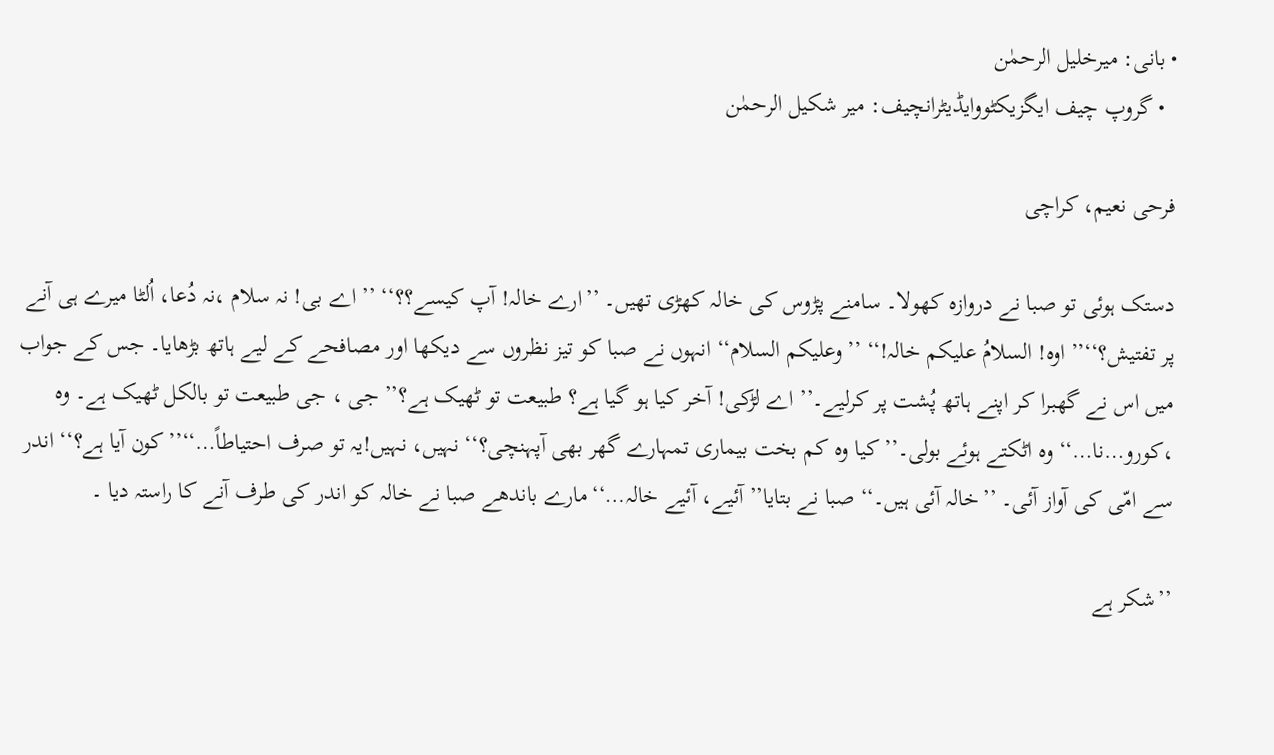• بانی: میرخلیل الرحمٰن
  • گروپ چیف ایگزیکٹووایڈیٹرانچیف: میر شکیل الرحمٰن

فرحی نعیم، کراچی

دستک ہوئی تو صبا نے دروازہ کھولا۔ سامنے پڑوس کی خالہ کھڑی تھیں۔ ’’ارے خالہ! آپ کیسے؟؟‘‘ ’’ اے بی! نہ سلام ،نہ دُعا، اُلٹا میرے ہی آنے پر تفتیش؟‘‘’’ اوہ! السلامُ علیکم خالہ!‘‘ ’’ وعلیکم السلام‘‘ انہوں نے صبا کو تیز نظروں سے دیکھا اور مصافحے کے لیے ہاتھ بڑھایا۔ جس کے جواب میں اس نے گھبرا کر اپنے ہاتھ پُشت پر کرلیے۔’’ اے لڑکی! آخر کیا ہو گیا ہے؟ طبیعت تو ٹھیک ہے؟’’ جی ، جی طبیعت تو بالکل ٹھیک ہے۔ وہ ،کورو…نا…‘‘ وہ اٹکتے ہوئے بولی۔’’ کیا وہ کم بخت بیماری تمہارے گھر بھی آپہنچی؟‘‘ نہیں، نہیں!یہ تو صرف احتیاطاً…‘‘’’کون آیا ہے؟‘‘ اندر سے امّی کی آواز آئی۔ ’’خالہ آئی ہیں۔‘‘ صبا نے بتایا’’ آئیے، آئیے خالہ…‘‘مارے باندھے صبا نے خالہ کو اندر کی طرف آنے کا راستہ دیا ۔

’’شکر ہے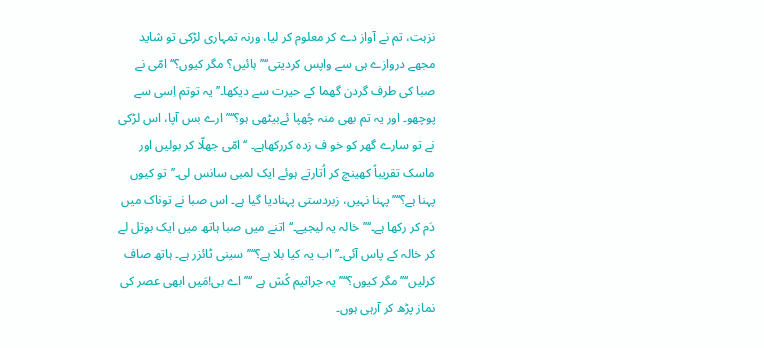نزہت، تم نے آواز دے کر معلوم کر لیا، ورنہ تمہاری لڑکی تو شاید مجھے دروازے ہی سے واپس کردیتی‘‘’’ہائیں؟ مگر کیوں؟‘‘ امّی نے صبا کی طرف گردن گھما کے حیرت سے دیکھا۔’’ یہ توتم اِسی سے پوچھو۔ اور یہ تم بھی منہ چُھپا ئےبیٹھی ہو؟‘‘’’ ارے بس آپا، اس لڑکی نے تو سارے گھر کو خو ف زدہ کررکھاہے۔ ‘‘ امّی جھلّا کر بولیں اور ماسک تقریباً کھینچ کر اُتارتے ہوئے ایک لمبی سانس لی۔’’تو کیوں پہنا ہے؟‘‘’’پہنا نہیں، زبردستی پہنادیا گیا ہے۔ اس صبا نے توناک میں دَم کر رکھا ہے۔‘‘’’ خالہ یہ لیجیے۔‘‘ اتنے میں صبا ہاتھ میں ایک بوتل لے کر خالہ کے پاس آئی۔’’ اب یہ کیا بلا ہے؟‘‘’’ سینی ٹائزر ہے۔ ہاتھ صاف کرلیں‘‘’’ مگر کیوں؟‘‘’’ یہ جراثیم کُش ہے ‘‘’’ اے بی!مَیں ابھی عصر کی نماز پڑھ کر آرہی ہوں۔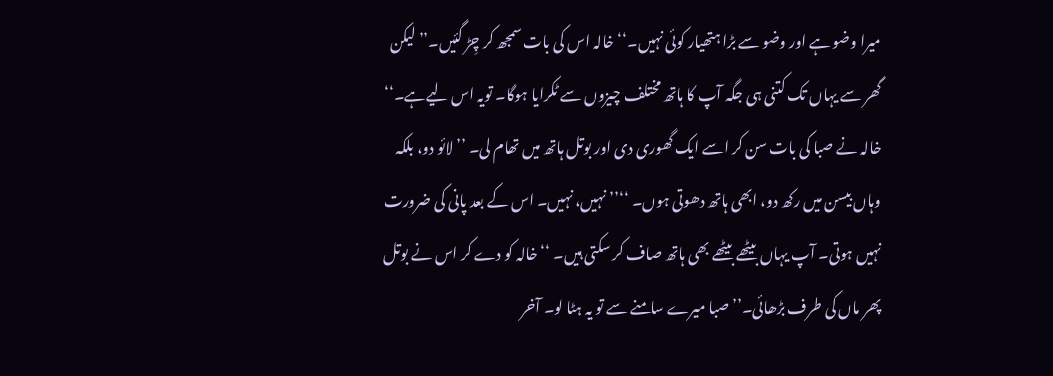میرا وضو ہے اور وضو سے بڑا ہتھیار کوئی نہیں۔‘‘ خالہ اس کی بات سمجھ کر چِڑ گئیں۔’’ لیکن گھر سے یہاں تک کتنی ہی جگہ آپ کا ہاتھ مختلف چیزوں سے ٹکرایا ہوگا۔ تویہ اس لیےہے۔‘‘ خالہ نے صبا کی بات سن کر اسے ایک گھوری دی اور بوتل ہاتھ میں تھام لی۔ ’’لائو دو، بلکہ وہاں بیسن میں رکھ دو، ابھی ہاتھ دھوتی ہوں۔ ‘‘’’ نہیں، نہیں۔ اس کے بعد پانی کی ضرورت نہیں ہوتی۔ آپ یہاں بیٹھے بیٹھے بھی ہاتھ صاف کر سکتی ہیں۔ ‘‘ خالہ کو دے کر اس نے بوتل پھر ماں کی طرف بڑھائی۔’’ صبا میرے سامنے سے تو یہ ہٹا لو۔ آخر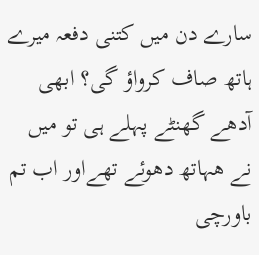سارے دن میں کتنی دفعہ میرے ہاتھ صاف کرواؤ گی؟ ابھی آدھے گھنٹے پہلے ہی تو میں نے هہاتھ دھوئے تھےاور اب تم باورچی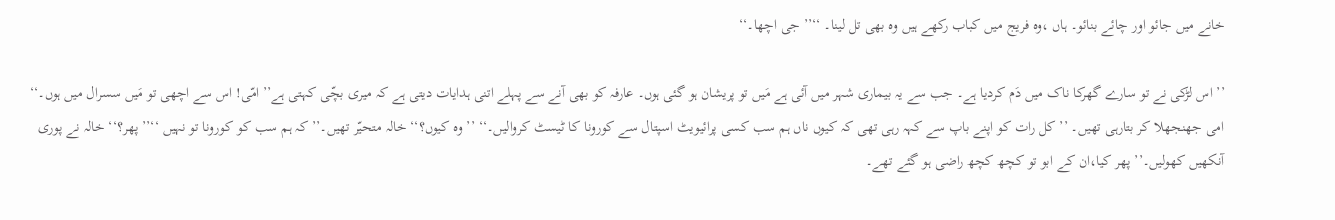خانے میں جائو اور چائے بنائو۔ ہاں ،وہ فریج میں کباب رکھے ہیں وہ بھی تل لینا۔ ‘‘’’ جی اچھا۔‘‘

’’ اس لڑکی نے تو سارے گھرکا ناک میں دَم کردیا ہے۔ جب سے یہ بیماری شہر میں آئی ہے مَیں تو پریشان ہو گئی ہوں۔ عارفہ کو بھی آنے سے پہلے اتنی ہدایات دیتی ہے کہ میری بچّی کہتی ہے’’ امّی! اس سے اچھی تو مَیں سسرال میں ہوں۔‘‘ امی جھنجھلا کر بتارہی تھیں۔ ’’ کل رات کو اپنے باپ سے کہہ رہی تھی کہ کیوں ناں ہم سب کسی پرائیویٹ اسپتال سے کورونا کا ٹیسٹ کروالیں۔‘‘ ’’وہ کیوں؟‘‘ خالہ متحیّر تھیں۔’’ کہ ہم سب کو کورونا تو نہیں ‘‘’’ پھر؟‘‘ خالہ نے پوری آنکھیں کھولیں۔’’ پھر کیا،ان کے ابو تو کچھ کچھ راضی ہو گئے تھے۔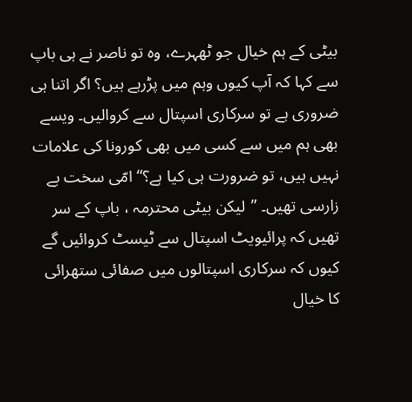بیٹی کے ہم خیال جو ٹھہرے، وہ تو ناصر نے ہی باپ سے کہا کہ آپ کیوں وہم میں پڑرہے ہیں؟ اگر اتنا ہی ضروری ہے تو سرکاری اسپتال سے کروالیں۔ ویسے بھی ہم میں سے کسی میں بھی کورونا کی علامات نہیں ہیں، تو ضرورت ہی کیا ہے؟‘‘ امّی سخت بے زارسی تھیں۔ ’’لیکن بیٹی محترمہ ، باپ کے سر تھیں کہ پرائیویٹ اسپتال سے ٹیسٹ کروائیں گے کیوں کہ سرکاری اسپتالوں میں صفائی ستھرائی کا خیال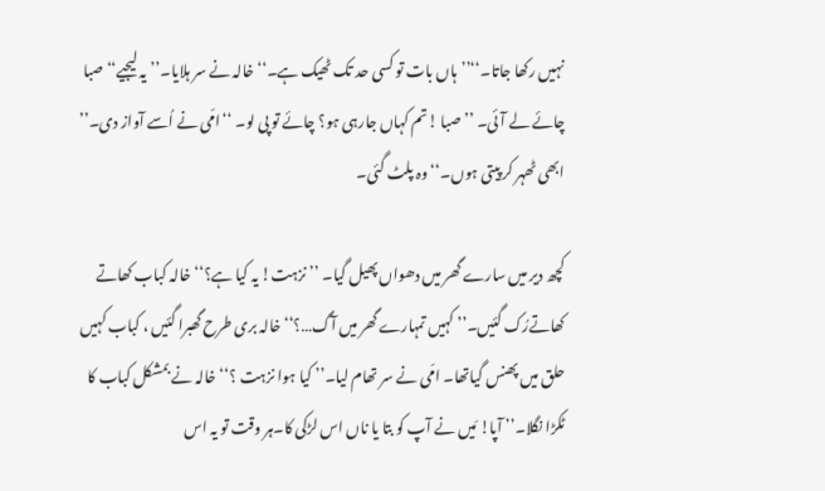نہیں رکھا جاتا۔‘‘’’ہاں بات تو کسی حد تک ٹھیک ہے۔‘‘ خالہ نے سر ہلایا۔’’یہ لیجیے‘‘ صبا چائے لے آئی۔ ’’ صبا !تم کہاں جارہی ہو؟ چائے تو پی لو۔ ‘‘امّی نے اُسے آواز دی۔’’ ابھی ٹھہر کر پیتی ہوں۔‘‘ وہ پلٹ گئی۔

کچھ دیر میں سارے گھر میں دھواں پھیل گیا۔ ’’ نزہت! یہ کیا ہے؟‘‘ خالہ کباب کھاتے کھاتےرُک گئیں۔’’ کہیں تمہارے گھر میں آگ…؟‘‘ خالہ بری طرح گھبرا گئیں ، کباب کہیں حلق میں پھنس گیاتھا۔ امّی نے سر تھام لیا۔’’ کیا ہوا نزہت ؟‘‘ خالہ نے بمشکل کباب کا ٹکڑا نگلا۔’’ آپا! مَیں نے آپ کو بتا یا ناں اس لڑکی کا۔ہر وقت تو یہ اس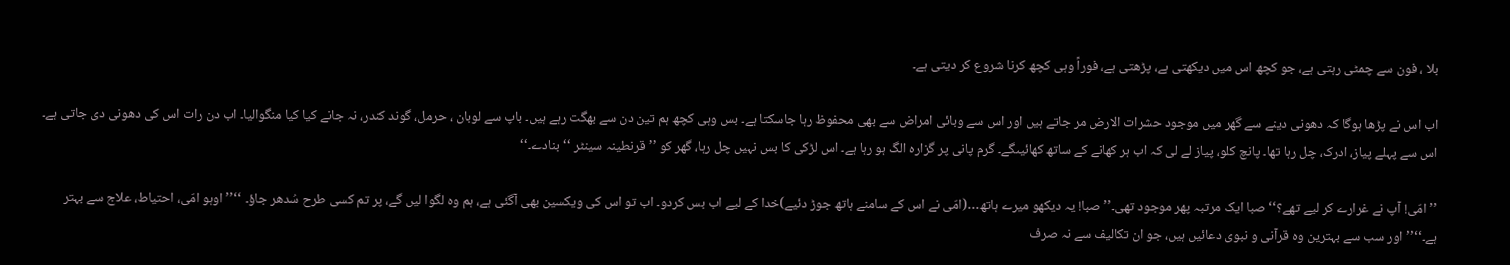بلا ، فون سے چمٹی رہتی ہے، جو کچھ اس میں دیکھتی ہے، پڑھتی ہے، فوراً وہی کچھ کرنا شروع کر دیتی ہے۔

اب اس نے پڑھا ہوگا کہ دھونی دینے سے گھر میں موجود حشرات الارض مر جاتے ہیں اور اس سے وبائی امراض سے بھی محفوظ رہا جاسکتا ہے۔ بس وہی کچھ ہم تین دن سے بھگت رہے ہیں۔ باپ سے لوبان ، حرمل، گوند کندر، نہ جانے کیا کیا منگوالیا۔ اب دن رات اس کی دھونی دی جاتی ہے۔ اس سے پہلے پیاز، ادرک، چل رہا تھا۔ پانچ کلو، پیاز لے لی کہ اب ہر کھانے کے ساتھ کھائیںگے۔ گرم پانی پر گزارہ الگ ہو رہا ہے۔ اس لڑکی کا بس نہیں چل رہا، گھر کو ’’ قرنطینہ سینٹر ‘‘بنادے۔‘‘

’’ امّی! آپ نے غرارے کر لیے تھے؟‘‘ صبا ایک مرتبہ پھر موجود تھی۔’’ صبا! یہ دیکھو میرے ہاتھ…(امّی نے اس کے سامنے ہاتھ جوڑ دئیے)خدا کے لیے اب بس کردو۔ اب تو اس کی ویکسین بھی آگئی ہے، ہم وہ لگوا لیں گے، پر تم کسی طرح سُدھر جاؤ۔ ‘‘’’ اوہو امّی، احتیاط، علاج سے بہتر ہے۔‘‘’’ اور سب سے بہترین وہ قرآنی و نبوی دعائیں ہیں، جو ان تکالیف سے نہ صرف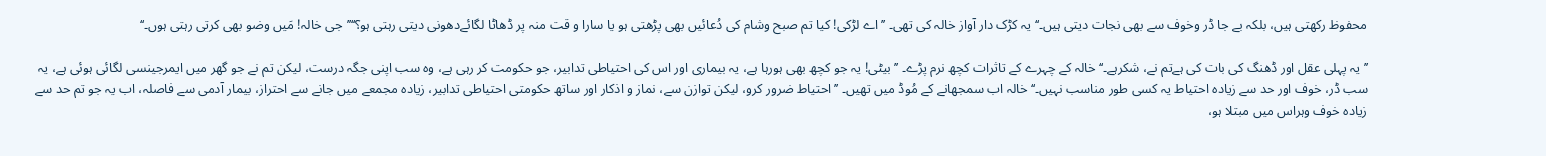محفوظ رکھتی ہیں، بلکہ بے جا ڈر وخوف سے بھی نجات دیتی ہیں۔‘‘ یہ کڑک دار آواز خالہ کی تھی۔ ’’اے لڑکی! کیا تم صبح وشام کی دُعائیں بھی پڑھتی ہو یا سارا و قت منہ پر ڈھاٹا لگائےدھونی دیتی رہتی ہو؟‘‘’’جی خالہ! مَیں وضو بھی کرتی رہتی ہوں۔‘‘

’’ یہ پہلی عقل اور ڈھنگ کی بات کی ہےتم نے، شکرہے۔‘‘ خالہ کے چہرے کے تاثرات کچھ نرم پڑے۔ ’’ بیٹی! یہ جو کچھ بھی ہورہا ہے، یہ بیماری اور اس کی احتیاطی تدابیر، جو حکومت کر رہی ہے، وہ سب اپنی جگہ درست، لیکن تم نے جو گھر میں ایمرجینسی لگائی ہوئی ہے، یہ سب ڈر، خوف اور حد سے زیادہ احتیاط یہ کسی طور مناسب نہیں۔‘‘ خالہ اب سمجھانے کے مُوڈ میں تھیں۔ ’’احتیاط ضرور کرو، لیکن توازن سے، نماز و اذکار اور ساتھ حکومتی احتیاطی تدابیر، زیادہ مجمعے میں جانے سے احتراز، بیمار آدمی سے فاصلہ، اب یہ جو تم حد سے زیادہ خوف وہراس میں مبتلا ہو،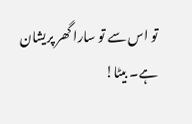تو اس سے تو سارا گھر پریشان ہے۔ بیٹا!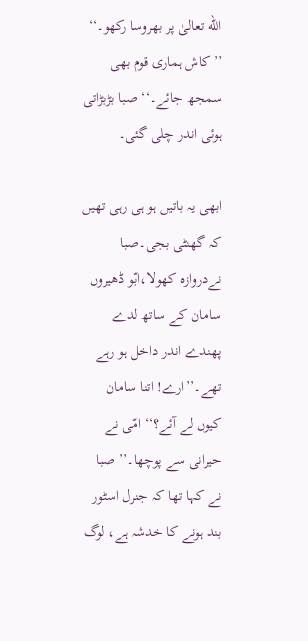الله تعالیٰ پر بھروسا رکھو۔‘‘ ’’کاش ہماری قوم بھی سمجھ جائے۔‘‘ صبا بڑبڑاتی ہوئی اندر چلی گئی۔

ابھی یہ باتیں ہو ہی رہی تھیں کہ گھنٹی بجی۔صبا نےدروازہ کھولا،ابّو ڈھیروں سامان کے ساتھ لدے پھندے اندر داخل ہو رہے تھے۔’’ارے! اتنا سامان کیوں لے آئے؟‘‘ امّی نے حیرانی سے پوچھا۔’’ صبا نے کہا تھا کہ جنرل اسٹور بند ہونے کا خدشہ ہے، لوگ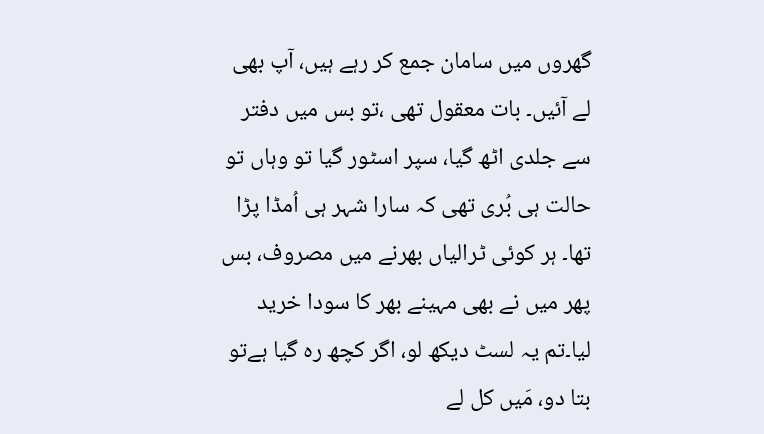گھروں میں سامان جمع کر رہے ہیں، آپ بھی لے آئیں۔ بات معقول تھی ،تو بس میں دفتر سے جلدی اٹھ گیا، سپر اسٹور گیا تو وہاں تو حالت ہی بُری تھی کہ سارا شہر ہی اُمڈا پڑا تھا۔ ہر کوئی ٹرالیاں بھرنے میں مصروف، بس پھر میں نے بھی مہینے بھر کا سودا خرید لیا۔تم یہ لسٹ دیکھ لو، اگر کچھ رہ گیا ہےتو بتا دو، مَیں کل لے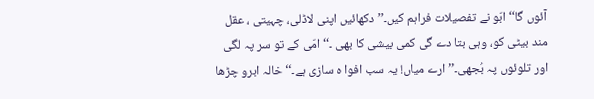آئوں گا‘‘ ابّو نے تفصیلات فراہم کیں۔’’ دکھائیں اپنی لاڈلی، چہیتی ، عقل مند بیٹی کو، وہی بتا دے گی کمی بیشی کا بھی ۔‘‘ امّی کے تو سر پہ لگی اور تلوئوں پہ بُجھی۔’’ ارے میاں! یہ سب افوا ہ سازی ہے۔‘‘ خالہ ابرو چڑھا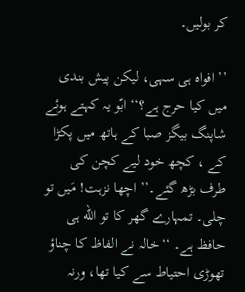کر بولیں۔

’’ افواہ ہی سہی، لیکن پیش بندی میں کیا حرج ہے؟‘‘ ابّو یہ کہتے ہوئے شاپنگ بیگز صبا کے ہاتھ میں پکڑا کے ، کچھ خود لیے کچن کی طرف بڑھ گئے۔’’ اچھا نزہت! مَیں تو چلی۔ تمہارے گھر کا تو الله ہی حافظ ہے۔ ‘‘خالہ نے الفاظ کا چناؤ تھوڑی احتیاط سے کیا تھا، ورنہ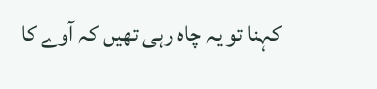کہنا تو یہ چاہ رہی تھیں کہ آوے کا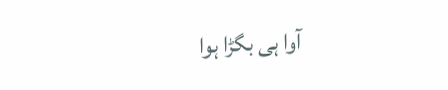آوا ہی بگڑا ہوا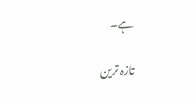ہے۔

تازہ ترین